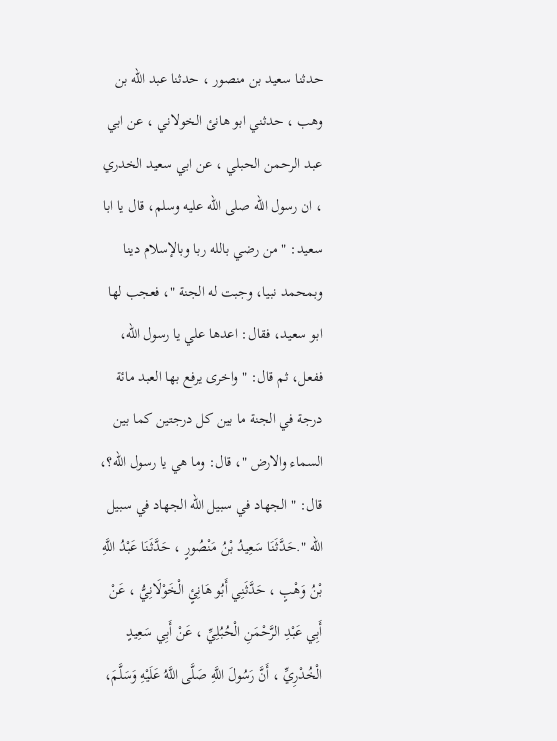حدثنا سعيد بن منصور ، حدثنا عبد الله بن وهب ، حدثني ابو هانئ الخولاني ، عن ابي عبد الرحمن الحبلي ، عن ابي سعيد الخدري ، ان رسول الله صلى الله عليه وسلم، قال يا ابا سعيد: " من رضي بالله ربا وبالإسلام دينا وبمحمد نبيا، وجبت له الجنة "، فعجب لها ابو سعيد، فقال: اعدها علي يا رسول الله، ففعل، ثم قال: " واخرى يرفع بها العبد مائة درجة في الجنة ما بين كل درجتين كما بين السماء والارض "، قال: وما هي يا رسول الله؟، قال: " الجهاد في سبيل الله الجهاد في سبيل الله ".حَدَّثَنَا سَعِيدُ بْنُ مَنْصُورٍ ، حَدَّثَنَا عَبْدُ اللَّهِ بْنُ وَهْبٍ ، حَدَّثَنِي أَبُو هَانِئٍ الْخَوْلَانِيُّ ، عَنْ أَبِي عَبْدِ الرَّحْمَنِ الْحُبُلِيِّ ، عَنْ أَبِي سَعِيدٍ الْخُدْرِيِّ ، أَنَّ رَسُولَ اللَّهِ صَلَّى اللَّهُ عَلَيْهِ وَسَلَّمَ،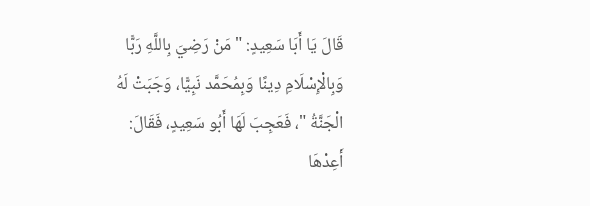قَالَ يَا أَبَا سَعِيدٍ: " مَنْ رَضِيَ بِاللَّهِ رَبًّا وَبِالْإِسْلَامِ دِينًا وَبِمُحَمَّد نَبِيًّا، وَجَبَتْ لَهُ الْجَنَّةُ "، فَعَجِبَ لَهَا أَبُو سَعِيدٍ، فَقَالَ: أَعِدْهَا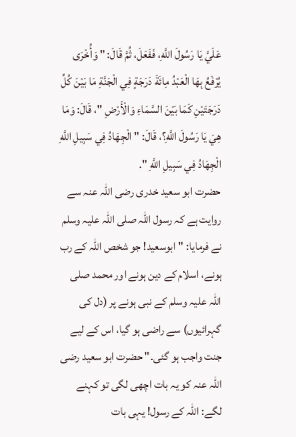عَلَيَّ يَا رَسُولَ اللَّهِ، فَفَعَلَ، ثُمَّ قَالَ: " وَأُخْرَى يُرْفَعُ بِهَا الْعَبْدُ مِائَةَ دَرَجَةٍ فِي الْجَنَّةِ مَا بَيْنَ كُلِّ دَرَجَتَيْنِ كَمَا بَيْنَ السَّمَاءِ وَالْأَرْضِ "، قَالَ: وَمَا هِيَ يَا رَسُولَ اللَّهِ؟، قَالَ: " الْجِهَادُ فِي سَبِيلِ اللَّهِ الْجِهَادُ فِي سَبِيلِ اللَّهِ ".
حضرت ابو سعید خدری رضی اللہ عنہ سے روایت ہے کہ رسول اللہ صلی اللہ علیہ وسلم نے فرمایا: "ابوسعید! جو شخص اللہ کے رب ہونے، اسلام کے دین ہونے اور محمد صلی اللہ علیہ وسلم کے نبی ہونے پر (دل کی گہرائیوں) سے راضی ہو گیا، اس کے لیے جنت واجب ہو گئی۔" حضرت ابو سعید رضی اللہ عنہ کو یہ بات اچھی لگی تو کہنے لگے: اللہ کے رسول! یہی بات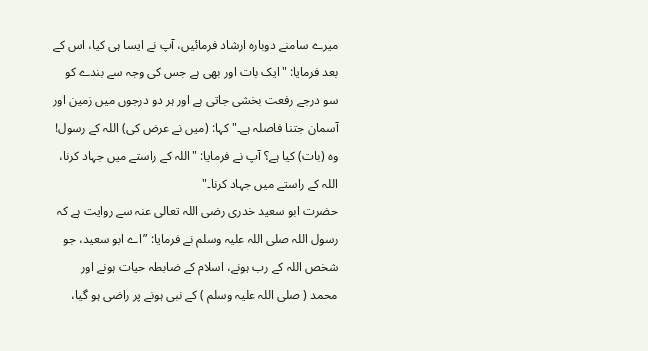میرے سامنے دوبارہ ارشاد فرمائیں، آپ نے ایسا ہی کیا، اس کے بعد فرمایا: "ایک بات اور بھی ہے جس کی وجہ سے بندے کو سو درجے رفعت بخشی جاتی ہے اور ہر دو درجوں میں زمین اور آسمان جتنا فاصلہ ہے۔" کہا: (میں نے عرض کی) اللہ کے رسول! وہ (بات) کیا ہے؟ آپ نے فرمایا: "اللہ کے راستے میں جہاد کرنا، اللہ کے راستے میں جہاد کرنا۔"
حضرت ابو سعید خدری رضی اللہ تعالی عنہ سے روایت ہے کہ رسول اللہ صلی اللہ علیہ وسلم نے فرمایا: ”اے ابو سعید، جو شخص اللہ کے رب ہونے، اسلام کے ضابطہ حیات ہونے اور محمد ( صلی اللہ علیہ وسلم ) کے نبی ہونے پر راضی ہو گیا،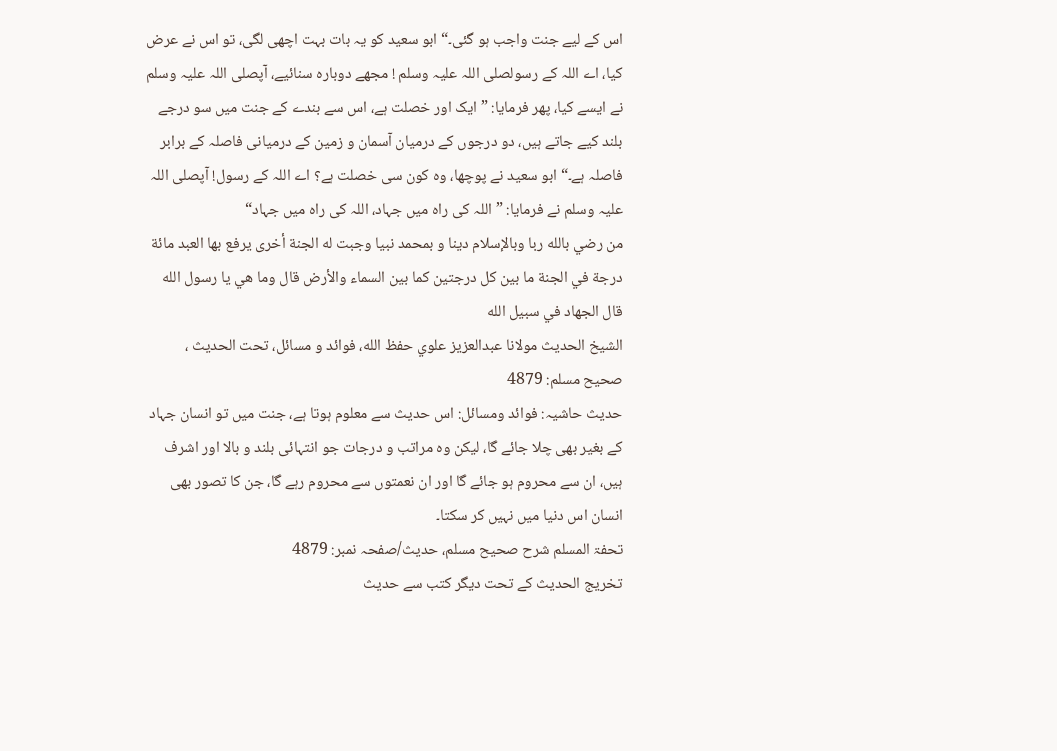اس کے لیے جنت واجب ہو گئی۔“ ابو سعید کو یہ بات بہت اچھی لگی، تو اس نے عرض کیا، اے اللہ کے رسولصلی اللہ علیہ وسلم ! مجھے دوبارہ سنائیے، آپصلی اللہ علیہ وسلم نے ایسے کیا، پھر فرمایا: ”ایک اور خصلت ہے، اس سے بندے کے جنت میں سو درجے بلند کیے جاتے ہیں، دو درجوں کے درمیان آسمان و زمین کے درمیانی فاصلہ کے برابر فاصلہ ہے۔“ ابو سعید نے پوچھا، وہ کون سی خصلت ہے؟ اے اللہ کے رسول! آپصلی اللہ علیہ وسلم نے فرمایا: ”اللہ کی راہ میں جہاد، اللہ کی راہ میں جہاد“
من رضي بالله ربا وبالإسلام دينا و بمحمد نبيا وجبت له الجنة أخرى يرفع بها العبد مائة درجة في الجنة ما بين كل درجتين كما بين السماء والأرض قال وما هي يا رسول الله قال الجهاد في سبيل الله
الشيخ الحديث مولانا عبدالعزيز علوي حفظ الله، فوائد و مسائل، تحت الحديث ، صحيح مسلم: 4879
حدیث حاشیہ: فوائد ومسائل: اس حدیث سے معلوم ہوتا ہے، جنت میں تو انسان جہاد کے بغیر بھی چلا جائے گا، لیکن وہ مراتب و درجات جو انتہائی بلند و بالا اور اشرف ہیں، ان سے محروم ہو جائے گا اور ان نعمتوں سے محروم رہے گا، جن کا تصور بھی انسان اس دنیا میں نہیں کر سکتا۔
تحفۃ المسلم شرح صحیح مسلم، حدیث/صفحہ نمبر: 4879
تخریج الحدیث کے تحت دیگر کتب سے حدیث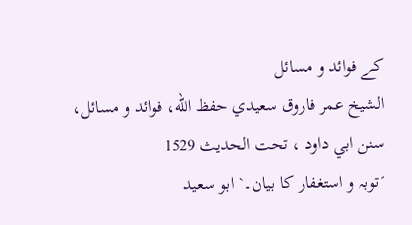کے فوائد و مسائل
الشيخ عمر فاروق سعيدي حفظ الله، فوائد و مسائل، سنن ابي داود ، تحت الحديث 1529
´توبہ و استغفار کا بیان۔` ابو سعید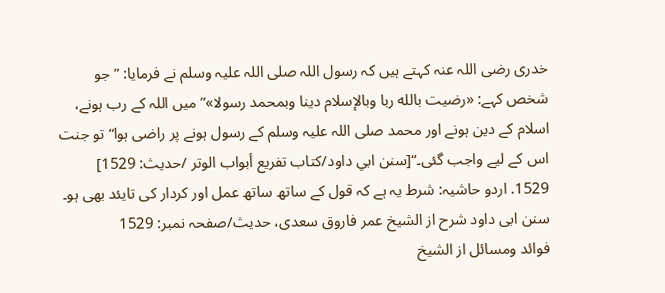خدری رضی اللہ عنہ کہتے ہیں کہ رسول اللہ صلی اللہ علیہ وسلم نے فرمایا: ”جو شخص کہے: «رضيت بالله ربا وبالإسلام دينا وبمحمد رسولا»”میں اللہ کے رب ہونے، اسلام کے دین ہونے اور محمد صلی اللہ علیہ وسلم کے رسول ہونے پر راضی ہوا“ تو جنت اس کے لیے واجب گئی۔“[سنن ابي داود/كتاب تفريع أبواب الوتر /حدیث: 1529]
1529. اردو حاشیہ: شرط یہ ہے کہ قول کے ساتھ ساتھ عمل اور کردار کی تایئد بھی ہو۔
سنن ابی داود شرح از الشیخ عمر فاروق سعدی، حدیث/صفحہ نمبر: 1529
فوائد ومسائل از الشيخ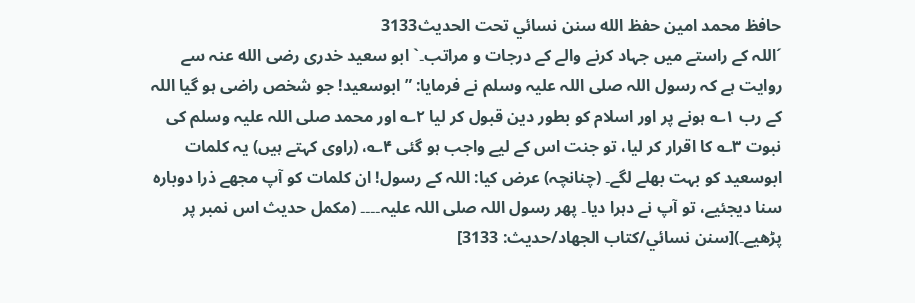حافظ محمد امين حفظ الله سنن نسائي تحت الحديث3133
´اللہ کے راستے میں جہاد کرنے والے کے درجات و مراتب۔` ابو سعید خدری رضی الله عنہ سے روایت ہے کہ رسول اللہ صلی اللہ علیہ وسلم نے فرمایا: ”ابوسعید! جو شخص راضی ہو گیا اللہ کے رب ۱؎ ہونے پر اور اسلام کو بطور دین قبول کر لیا ۲؎ اور محمد صلی اللہ علیہ وسلم کی نبوت ۳؎ کا اقرار کر لیا، تو جنت اس کے لیے واجب ہو گئی ۴؎، (راوی کہتے ہیں) یہ کلمات ابوسعید کو بہت بھلے لگے۔ (چنانچہ) عرض کیا: اللہ کے رسول! ان کلمات کو آپ مجھے ذرا دوبارہ سنا دیجئیے، تو آپ نے دہرا دیا۔ پھر رسول اللہ صلی اللہ علیہ۔۔۔۔ (مکمل حدیث اس نمبر پر پڑھیے۔)[سنن نسائي/كتاب الجهاد/حدیث: 3133]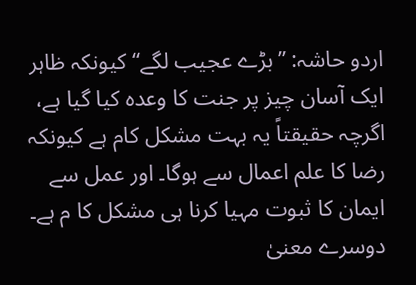اردو حاشہ: ”بڑے عجیب لگے“ کیونکہ ظاہر ایک آسان چیز پر جنت کا وعدہ کیا گیا ہے، اگرچہ حقیقتاً یہ بہت مشکل کام ہے کیونکہ رضا کا علم اعمال سے ہوگا۔ اور عمل سے ایمان کا ثبوت مہیا کرنا ہی مشکل کا م ہے۔ دوسرے معنیٰ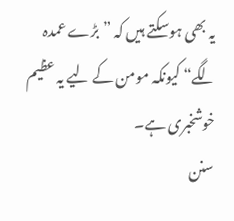یہ بھی ہوسکتے ہیں کہ ”بڑے عمدہ لگے“ کیونکہ مومن کے لیے یہ عظیم خوشخبری ہے۔
سنن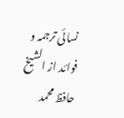نسائی ترجمہ و فوائد از الشیخ حافظ محمد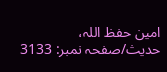امین حفظ اللہ، حدیث/صفحہ نمبر: 3133